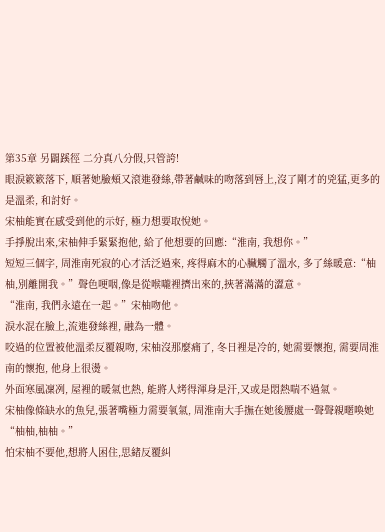第35章 另闢蹊徑 二分真八分假,只管誇!
眼淚簌簌落下, 順著她臉頰又滾進發絲,帶著鹹味的吻落到唇上,沒了剛才的兇猛,更多的是溫柔, 和討好。
宋柚能實在感受到他的示好, 極力想要取悅她。
手掙脫出來,宋柚伸手緊緊抱他, 給了他想要的回應:“淮南, 我想你。”
短短三個字, 周淮南死寂的心才活泛過來, 疼得麻木的心臟觸了溫水, 多了絲暖意:“柚柚,別離開我。”聲色哽咽,像是從喉嚨裡擠出來的,挾著滿滿的澀意。
“淮南, 我們永遠在一起。”宋柚吻他。
淚水混在臉上,流進發絲裡, 融為一體。
咬過的位置被他溫柔反覆親吻, 宋柚沒那麼痛了, 冬日裡是冷的, 她需要懷抱, 需要周淮南的懷抱, 他身上很燙。
外面寒風凜冽, 屋裡的暖氣也熱, 能將人烤得渾身是汗,又或是悶熱喘不過氣。
宋柚像條缺水的魚兒,張著嘴極力需要氧氣, 周淮南大手撫在她後腰處一聲聲親暱喚她“柚柚,柚柚。”
怕宋柚不要他,想將人困住,思緒反覆糾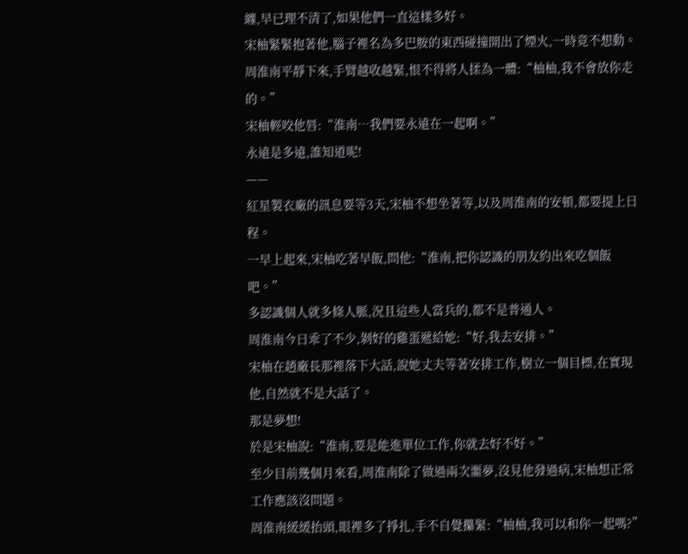纏,早已理不清了,如果他們一直這樣多好。
宋柚緊緊抱著他,腦子裡名為多巴胺的東西碰撞開出了煙火,一時竟不想動。
周淮南平靜下來,手臂越收越緊,恨不得將人揉為一體:“柚柚,我不會放你走的。”
宋柚輕咬他唇:“淮南…我們要永遠在一起啊。”
永遠是多遠,誰知道呢!
——
紅星製衣廠的訊息要等3天,宋柚不想坐著等,以及周淮南的安頓,都要提上日程。
一早上起來,宋柚吃著早飯,問他:“淮南,把你認識的朋友約出來吃個飯吧。”
多認識個人就多條人脈,況且這些人當兵的,都不是普通人。
周淮南今日乖了不少,剝好的雞蛋遞給她:“好,我去安排。”
宋柚在趙廠長那裡落下大話,說她丈夫等著安排工作,樹立一個目標,在實現他,自然就不是大話了。
那是夢想!
於是宋柚說:“淮南,要是能進單位工作,你就去好不好。”
至少目前幾個月來看,周淮南除了做過兩次噩夢,沒見他發過病,宋柚想正常工作應該沒問題。
周淮南緩緩抬頭,眼裡多了掙扎,手不自覺攥緊:“柚柚,我可以和你一起嗎?”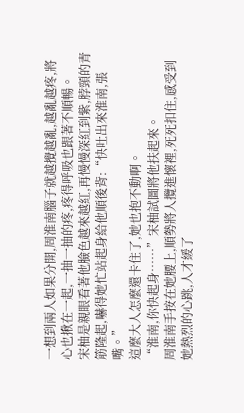一想到兩人如果分開,周淮南腦子就越攪越亂,越亂越疼,將心也揪在一起,一抽一抽的疼,疼得呼吸也跟著不順暢。
宋柚是親眼看著他臉色越來越紅,再慢慢深紅到紫,脖頸的青筋隆起,嚇得她忙站起身給他順後背:“快吐出來淮南,張嘴。”
這麼大人怎麼還卡住了,她也抱不動啊。
“淮南,你快起身……”宋柚試圖將他扶起來。
周淮南手按在她腰上,順勢將人攬進懷裡,死死扣住,感受到她熱烈的心跳,人才緩了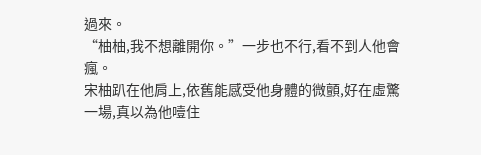過來。
“柚柚,我不想離開你。”一步也不行,看不到人他會瘋。
宋柚趴在他肩上,依舊能感受他身體的微顫,好在虛驚一場,真以為他噎住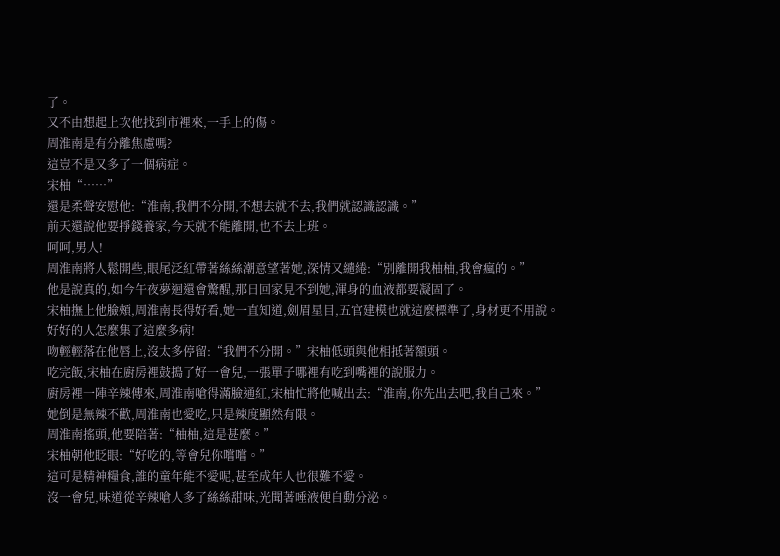了。
又不由想起上次他找到市裡來,一手上的傷。
周淮南是有分離焦慮嗎?
這豈不是又多了一個病症。
宋柚“……”
還是柔聲安慰他:“淮南,我們不分開,不想去就不去,我們就認識認識。”
前天還說他要掙錢養家,今天就不能離開,也不去上班。
呵呵,男人!
周淮南將人鬆開些,眼尾泛紅帶著絲絲潮意望著她,深情又繾綣:“別離開我柚柚,我會瘋的。”
他是說真的,如今午夜夢迴還會驚醒,那日回家見不到她,渾身的血液都要凝固了。
宋柚撫上他臉頰,周淮南長得好看,她一直知道,劍眉星目,五官建模也就這麼標準了,身材更不用說。
好好的人怎麼集了這麼多病!
吻輕輕落在他唇上,沒太多停留:“我們不分開。”宋柚低頭與他相抵著額頭。
吃完飯,宋柚在廚房裡鼓搗了好一會兒,一張單子哪裡有吃到嘴裡的說服力。
廚房裡一陣辛辣傳來,周淮南嗆得滿臉通紅,宋柚忙將他喊出去:“淮南,你先出去吧,我自己來。”
她倒是無辣不歡,周淮南也愛吃,只是辣度顯然有限。
周淮南搖頭,他要陪著:“柚柚,這是甚麼。”
宋柚朝他眨眼:“好吃的,等會兒你嚐嚐。”
這可是精神糧食,誰的童年能不愛呢,甚至成年人也很難不愛。
沒一會兒,味道從辛辣嗆人多了絲絲甜味,光聞著唾液便自動分泌。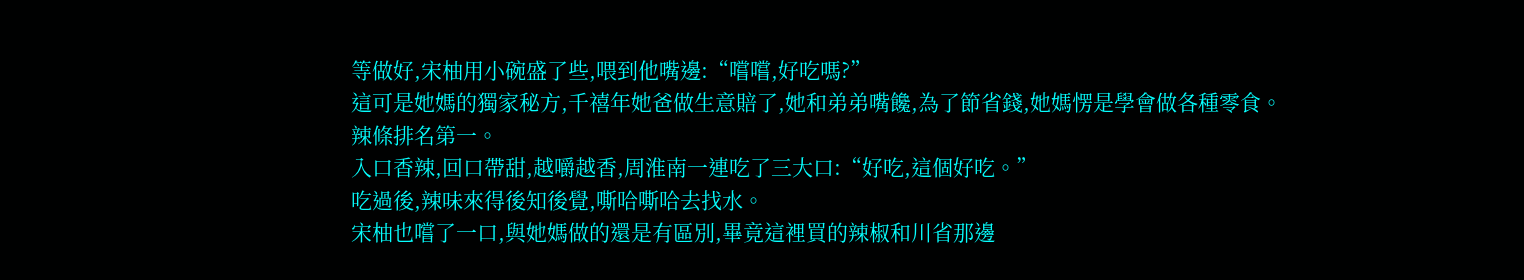等做好,宋柚用小碗盛了些,喂到他嘴邊:“嚐嚐,好吃嗎?”
這可是她媽的獨家秘方,千禧年她爸做生意賠了,她和弟弟嘴饞,為了節省錢,她媽愣是學會做各種零食。
辣條排名第一。
入口香辣,回口帶甜,越嚼越香,周淮南一連吃了三大口:“好吃,這個好吃。”
吃過後,辣味來得後知後覺,嘶哈嘶哈去找水。
宋柚也嚐了一口,與她媽做的還是有區別,畢竟這裡買的辣椒和川省那邊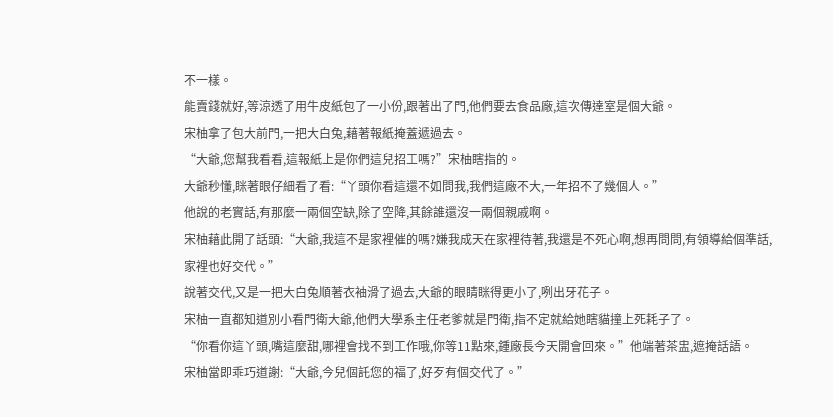不一樣。
能賣錢就好,等涼透了用牛皮紙包了一小份,跟著出了門,他們要去食品廠,這次傳達室是個大爺。
宋柚拿了包大前門,一把大白兔,藉著報紙掩蓋遞過去。
“大爺,您幫我看看,這報紙上是你們這兒招工嗎?”宋柚瞎指的。
大爺秒懂,眯著眼仔細看了看:“丫頭你看這還不如問我,我們這廠不大,一年招不了幾個人。”
他說的老實話,有那麼一兩個空缺,除了空降,其餘誰還沒一兩個親戚啊。
宋柚藉此開了話頭:“大爺,我這不是家裡催的嗎?嫌我成天在家裡待著,我還是不死心啊,想再問問,有領導給個準話,家裡也好交代。”
說著交代,又是一把大白兔順著衣袖滑了過去,大爺的眼睛眯得更小了,咧出牙花子。
宋柚一直都知道別小看門衛大爺,他們大學系主任老爹就是門衛,指不定就給她瞎貓撞上死耗子了。
“你看你這丫頭,嘴這麼甜,哪裡會找不到工作哦,你等11點來,鍾廠長今天開會回來。”他端著茶盅,遮掩話語。
宋柚當即乖巧道謝:“大爺,今兒個託您的福了,好歹有個交代了。”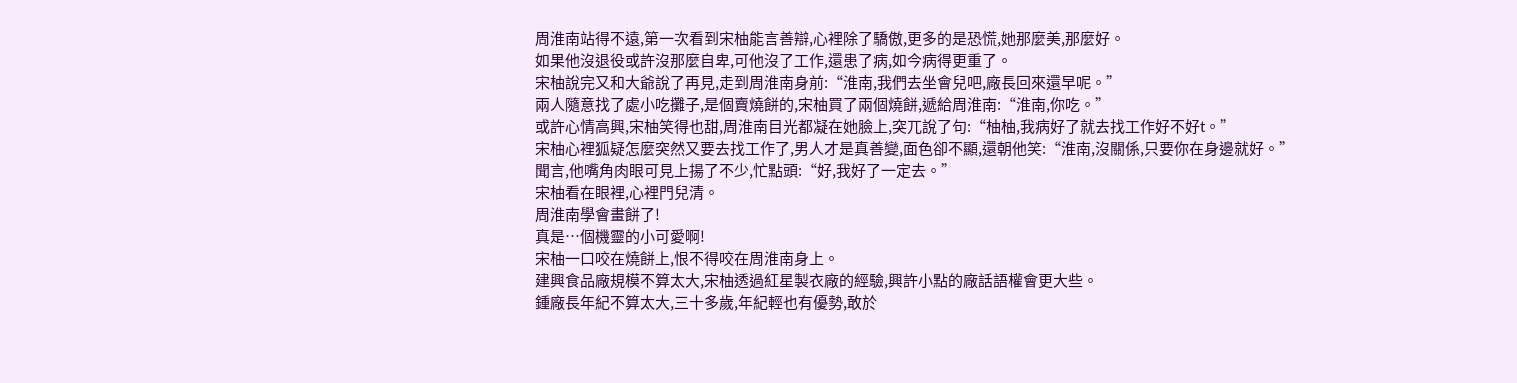周淮南站得不遠,第一次看到宋柚能言善辯,心裡除了驕傲,更多的是恐慌,她那麼美,那麼好。
如果他沒退役或許沒那麼自卑,可他沒了工作,還患了病,如今病得更重了。
宋柚說完又和大爺說了再見,走到周淮南身前:“淮南,我們去坐會兒吧,廠長回來還早呢。”
兩人隨意找了處小吃攤子,是個賣燒餅的,宋柚買了兩個燒餅,遞給周淮南:“淮南,你吃。”
或許心情高興,宋柚笑得也甜,周淮南目光都凝在她臉上,突兀說了句:“柚柚,我病好了就去找工作好不好t。”
宋柚心裡狐疑怎麼突然又要去找工作了,男人才是真善變,面色卻不顯,還朝他笑:“淮南,沒關係,只要你在身邊就好。”
聞言,他嘴角肉眼可見上揚了不少,忙點頭:“好,我好了一定去。”
宋柚看在眼裡,心裡門兒清。
周淮南學會畫餅了!
真是…個機靈的小可愛啊!
宋柚一口咬在燒餅上,恨不得咬在周淮南身上。
建興食品廠規模不算太大,宋柚透過紅星製衣廠的經驗,興許小點的廠話語權會更大些。
鍾廠長年紀不算太大,三十多歲,年紀輕也有優勢,敢於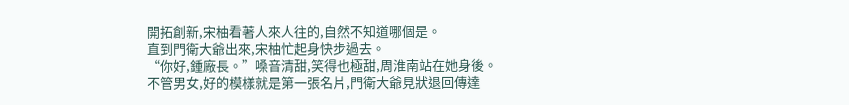開拓創新,宋柚看著人來人往的,自然不知道哪個是。
直到門衛大爺出來,宋柚忙起身快步過去。
“你好,鍾廠長。”嗓音清甜,笑得也極甜,周淮南站在她身後。
不管男女,好的模樣就是第一張名片,門衛大爺見狀退回傳達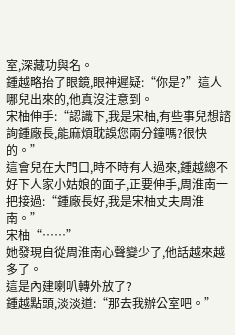室,深藏功與名。
鍾越略抬了眼鏡,眼神遲疑:“你是?”這人哪兒出來的,他真沒注意到。
宋柚伸手:“認識下,我是宋柚,有些事兒想諮詢鍾廠長,能麻煩耽誤您兩分鐘嗎?很快的。”
這會兒在大門口,時不時有人過來,鍾越總不好下人家小姑娘的面子,正要伸手,周淮南一把接過:“鍾廠長好,我是宋柚丈夫周淮南。”
宋柚“……”
她發現自從周淮南心聲變少了,他話越來越多了。
這是內建喇叭轉外放了?
鍾越點頭,淡淡道:“那去我辦公室吧。”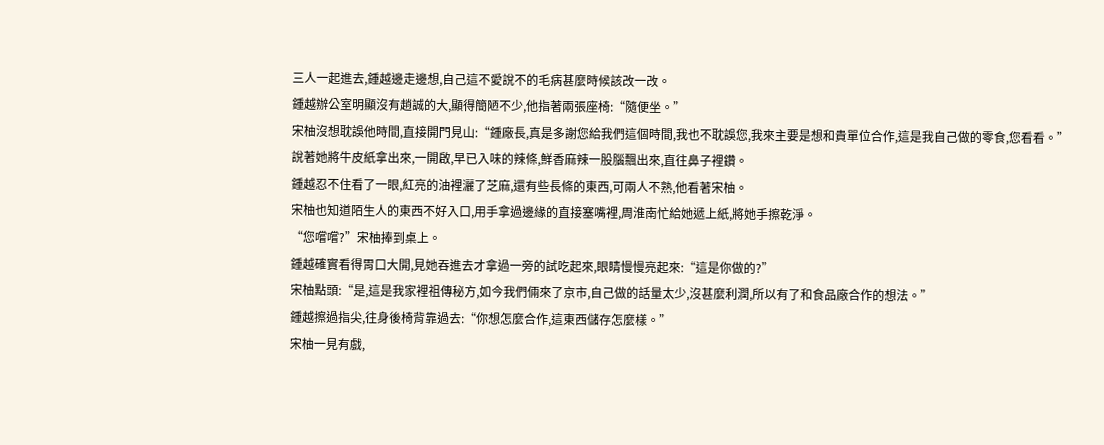三人一起進去,鍾越邊走邊想,自己這不愛說不的毛病甚麼時候該改一改。
鍾越辦公室明顯沒有趙誠的大,顯得簡陋不少,他指著兩張座椅:“隨便坐。”
宋柚沒想耽誤他時間,直接開門見山:“鍾廠長,真是多謝您給我們這個時間,我也不耽誤您,我來主要是想和貴單位合作,這是我自己做的零食,您看看。”
說著她將牛皮紙拿出來,一開啟,早已入味的辣條,鮮香麻辣一股腦飄出來,直往鼻子裡鑽。
鍾越忍不住看了一眼,紅亮的油裡灑了芝麻,還有些長條的東西,可兩人不熟,他看著宋柚。
宋柚也知道陌生人的東西不好入口,用手拿過邊緣的直接塞嘴裡,周淮南忙給她遞上紙,將她手擦乾淨。
“您嚐嚐?”宋柚捧到桌上。
鍾越確實看得胃口大開,見她吞進去才拿過一旁的試吃起來,眼睛慢慢亮起來:“這是你做的?”
宋柚點頭:“是,這是我家裡祖傳秘方,如今我們倆來了京市,自己做的話量太少,沒甚麼利潤,所以有了和食品廠合作的想法。”
鍾越擦過指尖,往身後椅背靠過去:“你想怎麼合作,這東西儲存怎麼樣。”
宋柚一見有戲,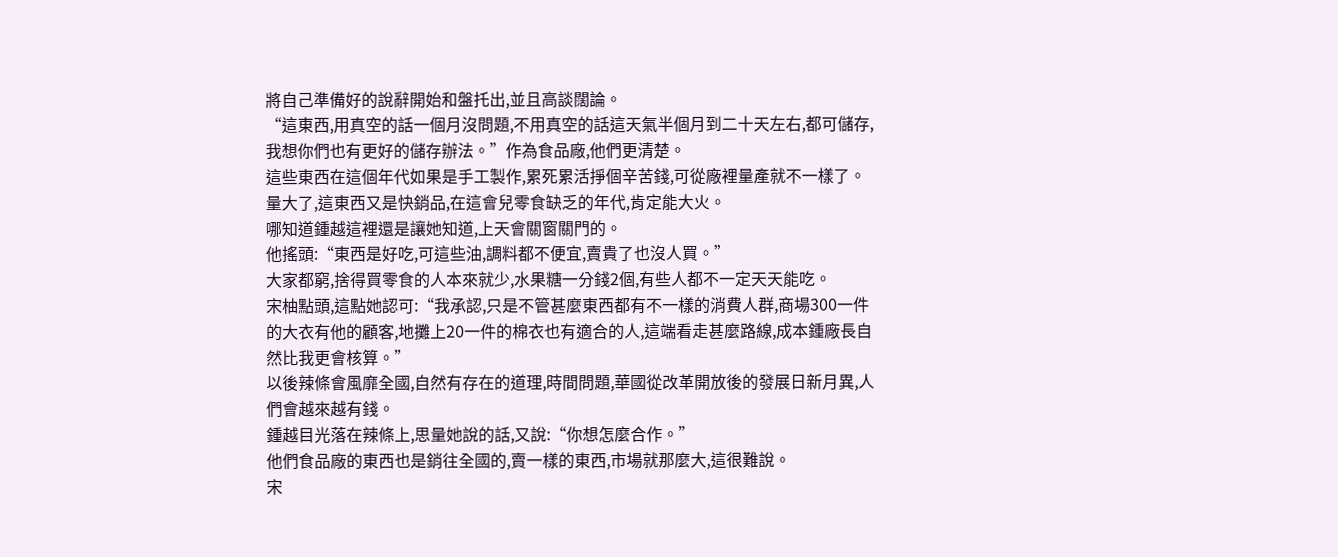將自己準備好的說辭開始和盤托出,並且高談闊論。
“這東西,用真空的話一個月沒問題,不用真空的話這天氣半個月到二十天左右,都可儲存,我想你們也有更好的儲存辦法。”作為食品廠,他們更清楚。
這些東西在這個年代如果是手工製作,累死累活掙個辛苦錢,可從廠裡量產就不一樣了。
量大了,這東西又是快銷品,在這會兒零食缺乏的年代,肯定能大火。
哪知道鍾越這裡還是讓她知道,上天會關窗關門的。
他搖頭:“東西是好吃,可這些油,調料都不便宜,賣貴了也沒人買。”
大家都窮,捨得買零食的人本來就少,水果糖一分錢2個,有些人都不一定天天能吃。
宋柚點頭,這點她認可:“我承認,只是不管甚麼東西都有不一樣的消費人群,商場300一件的大衣有他的顧客,地攤上20一件的棉衣也有適合的人,這端看走甚麼路線,成本鍾廠長自然比我更會核算。”
以後辣條會風靡全國,自然有存在的道理,時間問題,華國從改革開放後的發展日新月異,人們會越來越有錢。
鍾越目光落在辣條上,思量她說的話,又說:“你想怎麼合作。”
他們食品廠的東西也是銷往全國的,賣一樣的東西,市場就那麼大,這很難說。
宋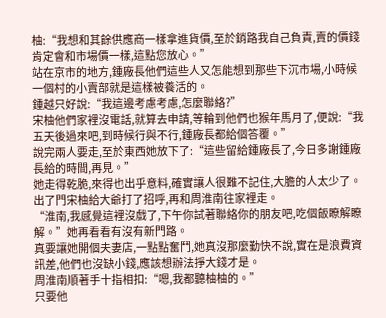柚:“我想和其餘供應商一樣拿進貨價,至於銷路我自己負責,賣的價錢肯定會和市場價一樣,這點您放心。”
站在京市的地方,鍾廠長他們這些人又怎能想到那些下沉市場,小時候一個村的小賣部就是這樣被養活的。
鍾越只好說:“我這邊考慮考慮,怎麼聯絡?”
宋柚他們家裡沒電話,就算去申請,等輪到他們也猴年馬月了,便說:“我五天後過來吧,到時候行與不行,鍾廠長都給個答覆。”
說完兩人要走,至於東西她放下了:“這些留給鍾廠長了,今日多謝鍾廠長給的時間,再見。”
她走得乾脆,來得也出乎意料,確實讓人很難不記住,大膽的人太少了。
出了門宋柚給大爺打了招呼,再和周淮南往家裡走。
“淮南,我感覺這裡沒戲了,下午你試著聯絡你的朋友吧,吃個飯瞭解瞭解。”她再看看有沒有新門路。
真要讓她開個夫妻店,一點點奮鬥,她真沒那麼勤快不說,實在是浪費資訊差,他們也沒缺小錢,應該想辦法掙大錢才是。
周淮南順著手十指相扣:“嗯,我都聽柚柚的。”
只要他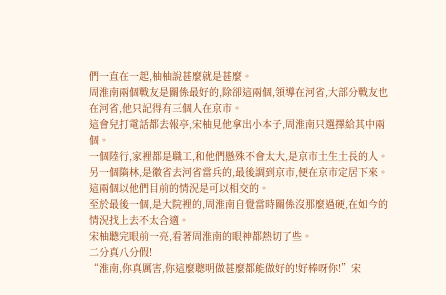們一直在一起,柚柚說甚麼就是甚麼。
周淮南兩個戰友是關係最好的,除卻這兩個,領導在河省,大部分戰友也在河省,他只記得有三個人在京市。
這會兒打電話都去報亭,宋柚見他拿出小本子,周淮南只選擇給其中兩個。
一個陸行,家裡都是職工,和他們懸殊不會太大,是京市土生土長的人。
另一個隋林,是徽省去河省當兵的,最後調到京市,便在京市定居下來。
這兩個以他們目前的情況是可以相交的。
至於最後一個,是大院裡的,周淮南自覺當時關係沒那麼過硬,在如今的情況找上去不太合適。
宋柚聽完眼前一亮,看著周淮南的眼神都熱切了些。
二分真八分假!
“淮南,你真厲害,你這麼聰明做甚麼都能做好的!好棒呀你!”宋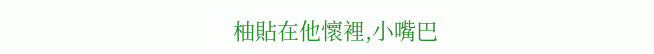柚貼在他懷裡,小嘴巴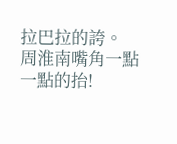拉巴拉的誇。
周淮南嘴角一點一點的抬!